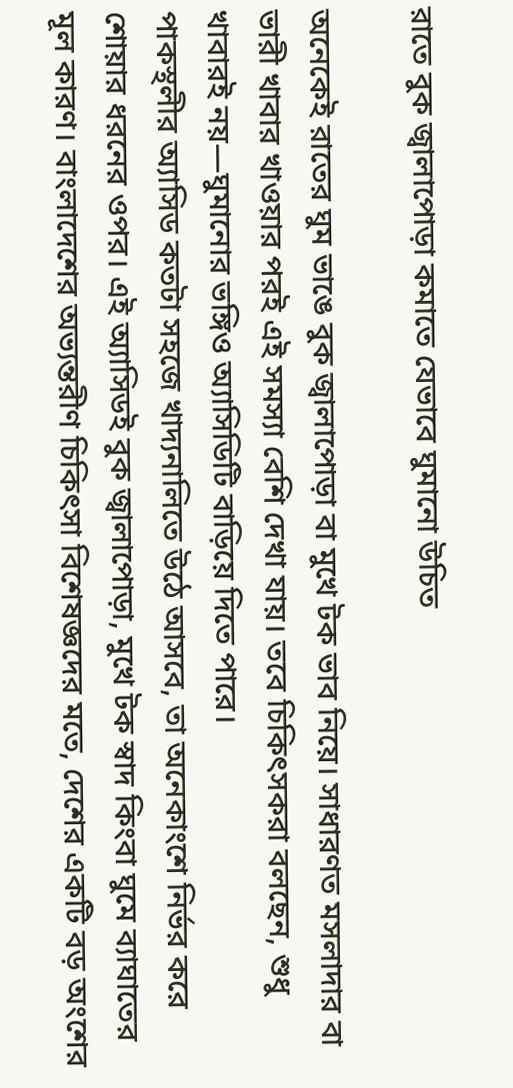রাতে বুক জ্বালাপোড়া কমাতে যেভাবে ঘুমানো উচিত

অনেকেই রাতের ঘুম ভাঙে বুক জ্বালাপোড়া বা মুখে টক ভাব নিয়ে। সাধারণত মসলাদার বা ভারী খাবার খাওয়ার পরই এই সমস্যা বেশি দেখা যায়। তবে চিকিৎসকরা বলছেন, শুধু খাবারই নয়—ঘুমানোর ভঙ্গিও অ্যাসিডিটি বাড়িয়ে দিতে পারে।
পাকস্থলীর অ্যাসিড কতটা সহজে খাদ্যনালিতে উঠে আসবে, তা অনেকাংশে নির্ভর করে শোয়ার ধরনের ওপর। এই অ্যাসিডই বুক জ্বালাপোড়া, মুখে টক স্বাদ কিংবা ঘুমে ব্যাঘাতের মূল কারণ। বাংলাদেশের অভ্যন্তরীণ চিকিৎসা বিশেষজ্ঞদের মতে, দেশের একটি বড় অংশের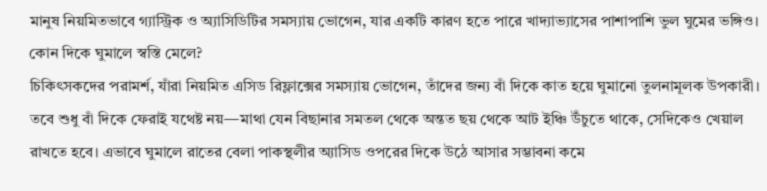মানুষ নিয়মিতভাবে গ্যাস্ট্রিক ও অ্যাসিডিটির সমস্যায় ভোগেন, যার একটি কারণ হতে পারে খাদ্যাভ্যাসের পাশাপাশি ভুল ঘুমের ভঙ্গিও।
কোন দিকে ঘুমালে স্বস্তি মেলে?
চিকিৎসকদের পরামর্শ, যাঁরা নিয়মিত এসিড রিফ্লাক্সের সমস্যায় ভোগেন, তাঁদের জন্য বাঁ দিকে কাত হয়ে ঘুমানো তুলনামূলক উপকারী। তবে শুধু বাঁ দিকে ফেরাই যথেষ্ট নয়—মাথা যেন বিছানার সমতল থেকে অন্তত ছয় থেকে আট ইঞ্চি উঁচুতে থাকে, সেদিকেও খেয়াল রাখতে হবে। এভাবে ঘুমালে রাতের বেলা পাকস্থলীর অ্যাসিড ওপরের দিকে উঠে আসার সম্ভাবনা কমে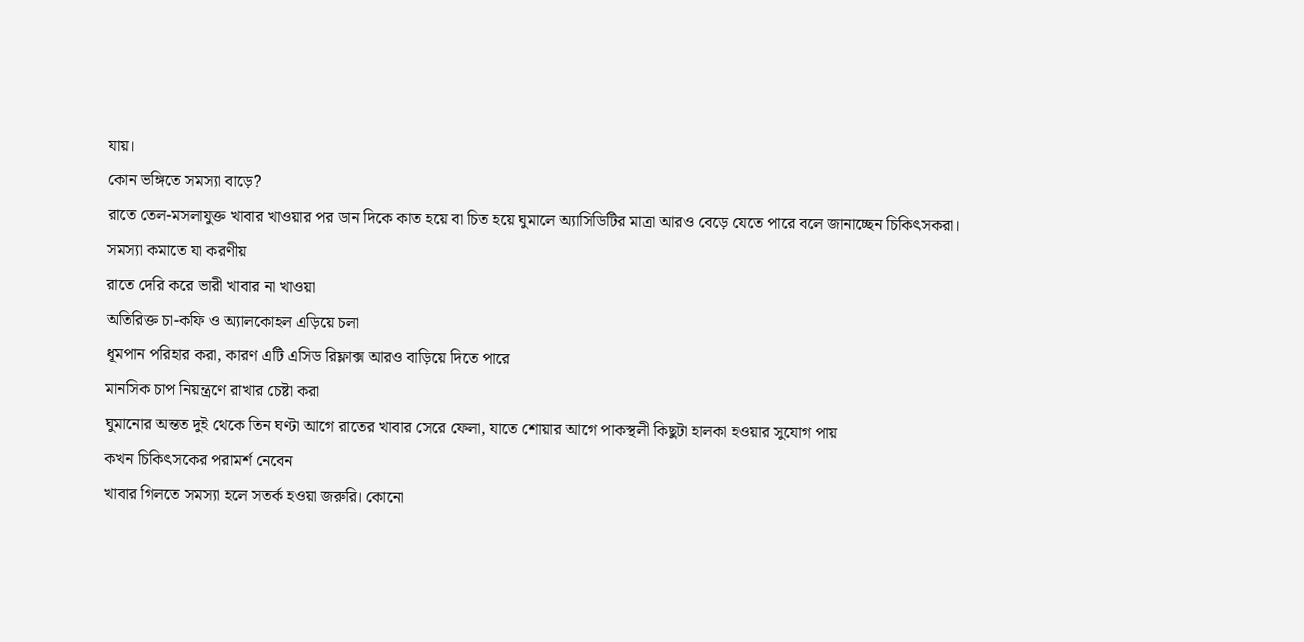যায়।
কোন ভঙ্গিতে সমস্যা বাড়ে?
রাতে তেল-মসলাযুক্ত খাবার খাওয়ার পর ডান দিকে কাত হয়ে বা চিত হয়ে ঘুমালে অ্যাসিডিটির মাত্রা আরও বেড়ে যেতে পারে বলে জানাচ্ছেন চিকিৎসকরা।
সমস্যা কমাতে যা করণীয়
রাতে দেরি করে ভারী খাবার না খাওয়া
অতিরিক্ত চা-কফি ও অ্যালকোহল এড়িয়ে চলা
ধূমপান পরিহার করা, কারণ এটি এসিড রিফ্লাক্স আরও বাড়িয়ে দিতে পারে
মানসিক চাপ নিয়ন্ত্রণে রাখার চেষ্টা করা
ঘুমানোর অন্তত দুই থেকে তিন ঘণ্টা আগে রাতের খাবার সেরে ফেলা, যাতে শোয়ার আগে পাকস্থলী কিছুটা হালকা হওয়ার সুযোগ পায়
কখন চিকিৎসকের পরামর্শ নেবেন
খাবার গিলতে সমস্যা হলে সতর্ক হওয়া জরুরি। কোনো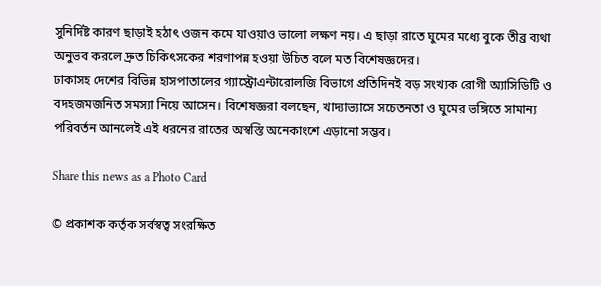সুনির্দিষ্ট কারণ ছাড়াই হঠাৎ ওজন কমে যাওয়াও ভালো লক্ষণ নয়। এ ছাড়া রাতে ঘুমের মধ্যে বুকে তীব্র ব্যথা অনুভব করলে দ্রুত চিকিৎসকের শরণাপন্ন হওয়া উচিত বলে মত বিশেষজ্ঞদের।
ঢাকাসহ দেশের বিভিন্ন হাসপাতালের গ্যাস্ট্রোএন্টারোলজি বিভাগে প্রতিদিনই বড় সংখ্যক রোগী অ্যাসিডিটি ও বদহজমজনিত সমস্যা নিয়ে আসেন। বিশেষজ্ঞরা বলছেন, খাদ্যাভ্যাসে সচেতনতা ও ঘুমের ভঙ্গিতে সামান্য পরিবর্তন আনলেই এই ধরনের রাতের অস্বস্তি অনেকাংশে এড়ানো সম্ভব।

Share this news as a Photo Card

© প্রকাশক কর্তৃক সর্বস্বত্ব সংরক্ষিত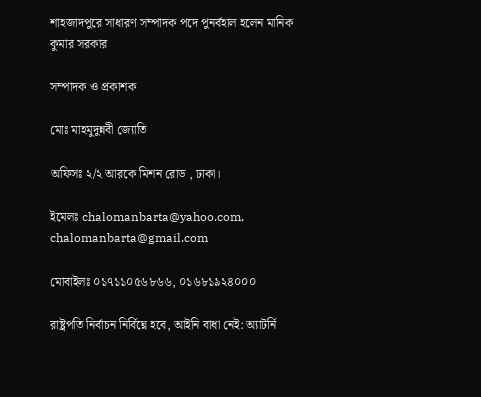শাহজাদপুরে সাধারণ সম্পাদক পদে পুনর্বহাল হলেন মানিক কুমার সরকার

সম্পাদক ও প্রকাশক

মোঃ মাহমুদুন্নবী জ্যোতি

অফিসঃ ২/২ আরকে মিশন রোড , ঢাকা।

ইমেলঃ chalomanbarta@yahoo.com, chalomanbarta@gmail.com

মোবাইলঃ ০১৭১১০৫৬৮৬৬, ০১৬৮১৯২৪০০০

রাষ্ট্রপতি নির্বাচন নির্বিঘ্নে হবে, আইনি বাধা নেই: অ্যাটর্নি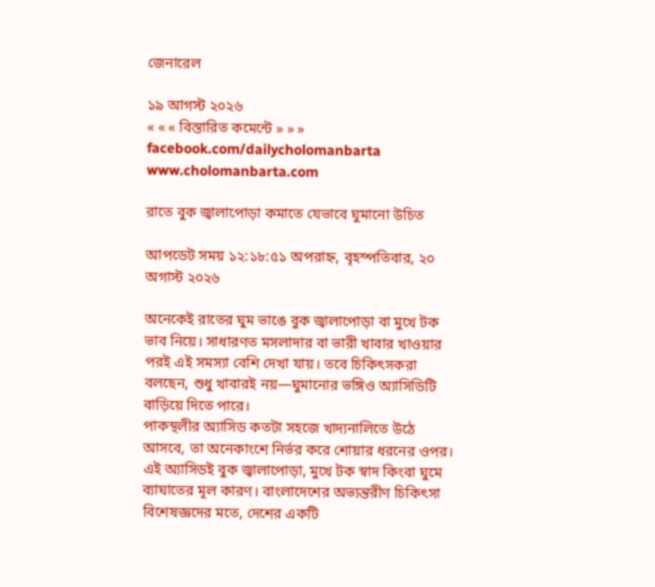জেনারেল

১৯ আগস্ট ২০২৬
« « « বিস্তারিত কমেন্টে » » »
facebook.com/dailycholomanbarta
www.cholomanbarta.com

রাতে বুক জ্বালাপোড়া কমাতে যেভাবে ঘুমানো উচিত

আপডেট সময় ১২:১৮:৫১ অপরাহ্ন, বৃহস্পতিবার, ২০ অগাস্ট ২০২৬

অনেকেই রাতের ঘুম ভাঙে বুক জ্বালাপোড়া বা মুখে টক ভাব নিয়ে। সাধারণত মসলাদার বা ভারী খাবার খাওয়ার পরই এই সমস্যা বেশি দেখা যায়। তবে চিকিৎসকরা বলছেন, শুধু খাবারই নয়—ঘুমানোর ভঙ্গিও অ্যাসিডিটি বাড়িয়ে দিতে পারে।
পাকস্থলীর অ্যাসিড কতটা সহজে খাদ্যনালিতে উঠে আসবে, তা অনেকাংশে নির্ভর করে শোয়ার ধরনের ওপর। এই অ্যাসিডই বুক জ্বালাপোড়া, মুখে টক স্বাদ কিংবা ঘুমে ব্যাঘাতের মূল কারণ। বাংলাদেশের অভ্যন্তরীণ চিকিৎসা বিশেষজ্ঞদের মতে, দেশের একটি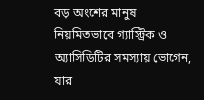বড় অংশের মানুষ নিয়মিতভাবে গ্যাস্ট্রিক ও অ্যাসিডিটির সমস্যায় ভোগেন, যার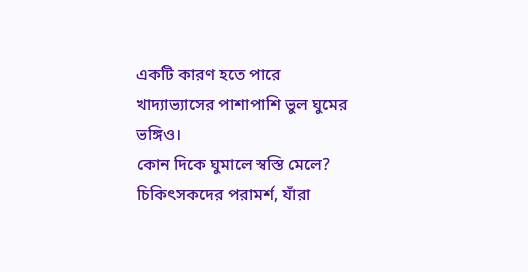একটি কারণ হতে পারে খাদ্যাভ্যাসের পাশাপাশি ভুল ঘুমের ভঙ্গিও।
কোন দিকে ঘুমালে স্বস্তি মেলে?
চিকিৎসকদের পরামর্শ, যাঁরা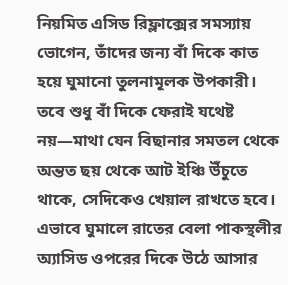নিয়মিত এসিড রিফ্লাক্সের সমস্যায় ভোগেন, তাঁদের জন্য বাঁ দিকে কাত হয়ে ঘুমানো তুলনামূলক উপকারী। তবে শুধু বাঁ দিকে ফেরাই যথেষ্ট নয়—মাথা যেন বিছানার সমতল থেকে অন্তত ছয় থেকে আট ইঞ্চি উঁচুতে থাকে, সেদিকেও খেয়াল রাখতে হবে। এভাবে ঘুমালে রাতের বেলা পাকস্থলীর অ্যাসিড ওপরের দিকে উঠে আসার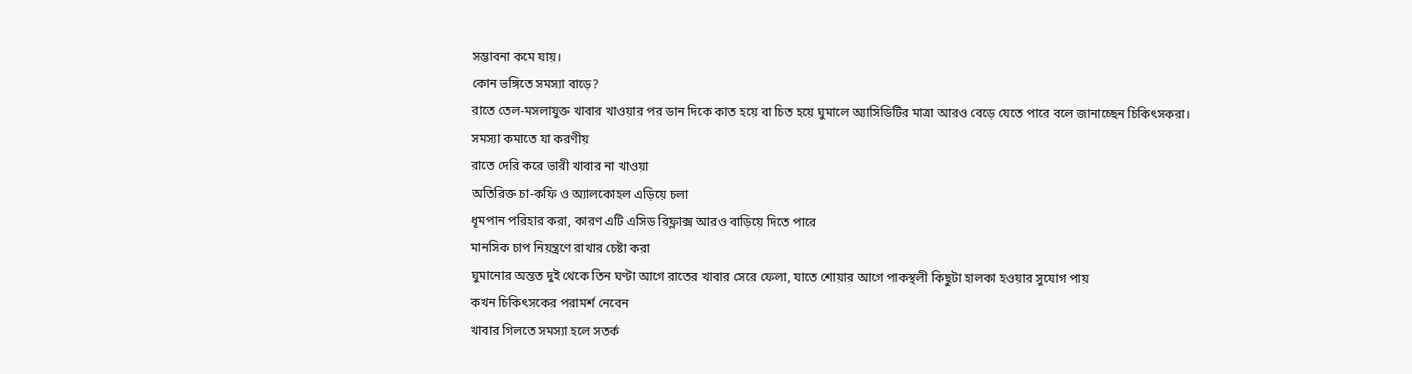সম্ভাবনা কমে যায়।
কোন ভঙ্গিতে সমস্যা বাড়ে?
রাতে তেল-মসলাযুক্ত খাবার খাওয়ার পর ডান দিকে কাত হয়ে বা চিত হয়ে ঘুমালে অ্যাসিডিটির মাত্রা আরও বেড়ে যেতে পারে বলে জানাচ্ছেন চিকিৎসকরা।
সমস্যা কমাতে যা করণীয়
রাতে দেরি করে ভারী খাবার না খাওয়া
অতিরিক্ত চা-কফি ও অ্যালকোহল এড়িয়ে চলা
ধূমপান পরিহার করা, কারণ এটি এসিড রিফ্লাক্স আরও বাড়িয়ে দিতে পারে
মানসিক চাপ নিয়ন্ত্রণে রাখার চেষ্টা করা
ঘুমানোর অন্তত দুই থেকে তিন ঘণ্টা আগে রাতের খাবার সেরে ফেলা, যাতে শোয়ার আগে পাকস্থলী কিছুটা হালকা হওয়ার সুযোগ পায়
কখন চিকিৎসকের পরামর্শ নেবেন
খাবার গিলতে সমস্যা হলে সতর্ক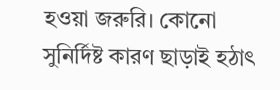হওয়া জরুরি। কোনো সুনির্দিষ্ট কারণ ছাড়াই হঠাৎ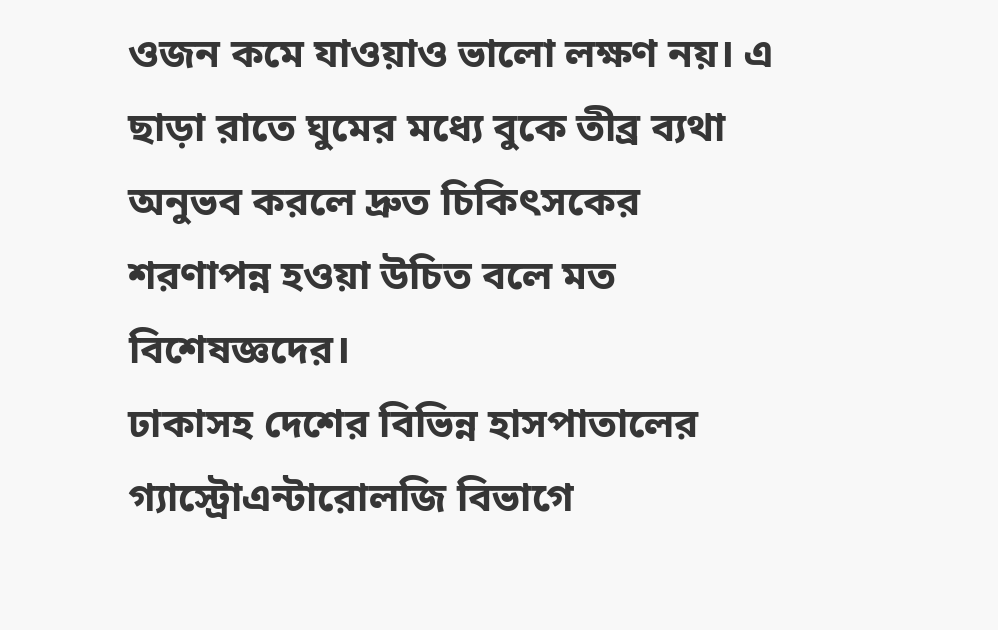ওজন কমে যাওয়াও ভালো লক্ষণ নয়। এ ছাড়া রাতে ঘুমের মধ্যে বুকে তীব্র ব্যথা অনুভব করলে দ্রুত চিকিৎসকের শরণাপন্ন হওয়া উচিত বলে মত বিশেষজ্ঞদের।
ঢাকাসহ দেশের বিভিন্ন হাসপাতালের গ্যাস্ট্রোএন্টারোলজি বিভাগে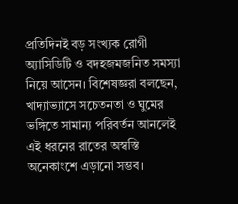প্রতিদিনই বড় সংখ্যক রোগী অ্যাসিডিটি ও বদহজমজনিত সমস্যা নিয়ে আসেন। বিশেষজ্ঞরা বলছেন, খাদ্যাভ্যাসে সচেতনতা ও ঘুমের ভঙ্গিতে সামান্য পরিবর্তন আনলেই এই ধরনের রাতের অস্বস্তি অনেকাংশে এড়ানো সম্ভব।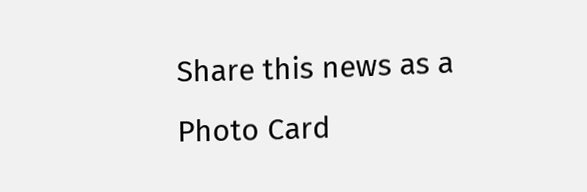Share this news as a Photo Card